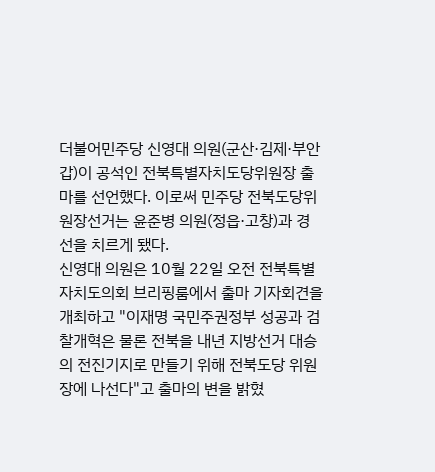더불어민주당 신영대 의원(군산·김제·부안갑)이 공석인 전북특별자치도당위원장 출마를 선언했다. 이로써 민주당 전북도당위원장선거는 윤준병 의원(정읍·고창)과 경선을 치르게 됐다.
신영대 의원은 10월 22일 오전 전북특별자치도의회 브리핑룸에서 출마 기자회견을 개최하고 "이재명 국민주권정부 성공과 검찰개혁은 물론 전북을 내년 지방선거 대승의 전진기지로 만들기 위해 전북도당 위원장에 나선다"고 출마의 변을 밝혔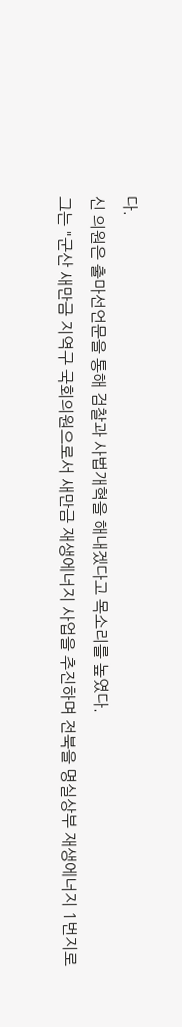다.
신 의원은 출마선언문을 통해 검찰과 사법개혁을 해내겠다고 목소리를 높였다.
그는 "군산 새만금 지역구 국회의원으로서 새만금 재생에너지 사업을 추진하며 전북을 명실상부 재생에너지 1번지로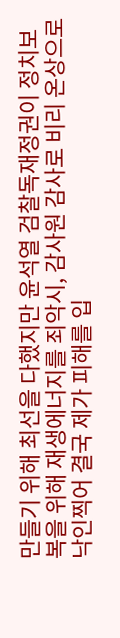만들기 위해 최선을 다했지만 윤석열 검찰독재정권이 정치보복을 위해 재생에너지를 죄악시, 감사원 감사로 비리 온상으로 낙인찍어 결국 제가 피해를 입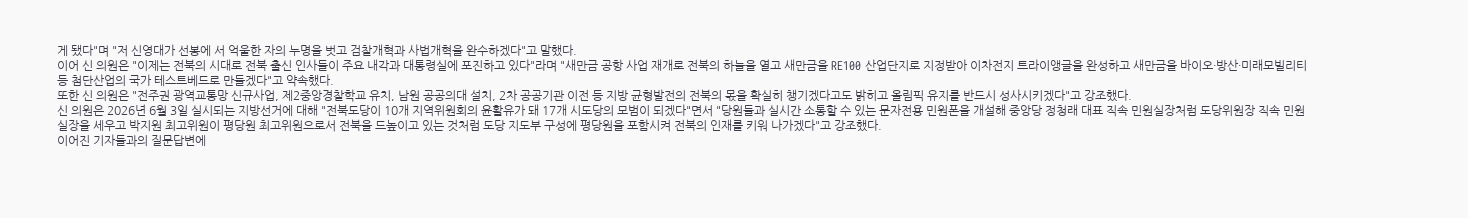게 됐다"며 "저 신영대가 선봉에 서 억울한 자의 누명을 벗고 검찰개혁과 사법개혁을 완수하겠다"고 말했다.
이어 신 의원은 "이제는 전북의 시대로 전북 출신 인사들이 주요 내각과 대통령실에 포진하고 있다"라며 "새만금 공항 사업 재개로 전북의 하늘을 열고 새만금을 RE100 산업단지로 지정받아 이차전지 트라이앵글을 완성하고 새만금을 바이오·방산·미래모빌리티 등 첨단산업의 국가 테스트베드로 만들겠다"고 약속했다.
또한 신 의원은 "전주권 광역교통망 신규사업, 제2중앙경찰학교 유치, 남원 공공의대 설치, 2차 공공기관 이전 등 지방 균형발전의 전북의 몫을 확실히 챙기겠다고도 밝히고 올림픽 유지를 반드시 성사시키겠다"고 강조했다.
신 의원은 2026년 6월 3일 실시되는 지방선거에 대해 "전북도당이 10개 지역위원회의 윤활유가 돼 17개 시도당의 모범이 되겠다"면서 "당원들과 실시간 소통할 수 있는 문자전용 민원폰을 개설해 중앙당 정청래 대표 직속 민원실장처럼 도당위원장 직속 민원실장을 세우고 박지원 최고위원이 평당원 최고위원으로서 전북을 드높이고 있는 것처럼 도당 지도부 구성에 평당원을 포함시켜 전북의 인재를 키워 나가겠다"고 강조했다.
이어진 기자들과의 질문답변에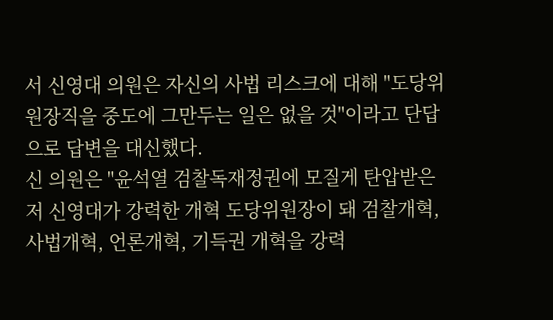서 신영대 의원은 자신의 사법 리스크에 대해 "도당위원장직을 중도에 그만두는 일은 없을 것"이라고 단답으로 답변을 대신했다.
신 의원은 "윤석열 검찰독재정권에 모질게 탄압받은 저 신영대가 강력한 개혁 도당위원장이 돼 검찰개혁, 사법개혁, 언론개혁, 기득권 개혁을 강력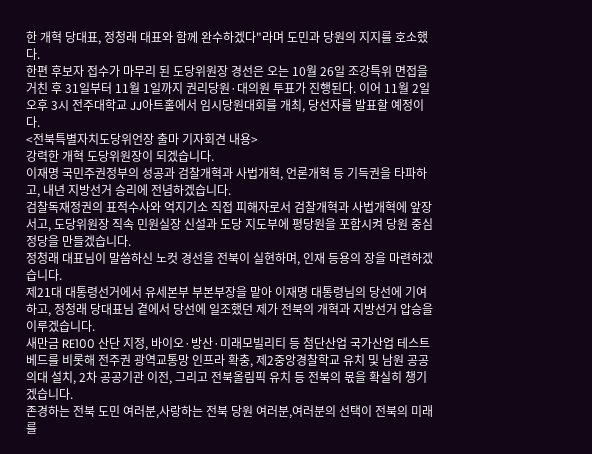한 개혁 당대표, 정청래 대표와 함께 완수하겠다"라며 도민과 당원의 지지를 호소했다.
한편 후보자 접수가 마무리 된 도당위원장 경선은 오는 10월 26일 조강특위 면접을 거친 후 31일부터 11월 1일까지 권리당원·대의원 투표가 진행된다. 이어 11월 2일 오후 3시 전주대학교 JJ아트홀에서 임시당원대회를 개최, 당선자를 발표할 예정이다.
<전북특별자치도당위언장 출마 기자회견 내용>
강력한 개혁 도당위원장이 되겠습니다.
이재명 국민주권정부의 성공과 검찰개혁과 사법개혁, 언론개혁 등 기득권을 타파하고, 내년 지방선거 승리에 전념하겠습니다.
검찰독재정권의 표적수사와 억지기소 직접 피해자로서 검찰개혁과 사법개혁에 앞장서고, 도당위원장 직속 민원실장 신설과 도당 지도부에 평당원을 포함시켜 당원 중심 정당을 만들겠습니다.
정청래 대표님이 말씀하신 노컷 경선을 전북이 실현하며, 인재 등용의 장을 마련하겠습니다.
제21대 대통령선거에서 유세본부 부본부장을 맡아 이재명 대통령님의 당선에 기여하고, 정청래 당대표님 곁에서 당선에 일조했던 제가 전북의 개혁과 지방선거 압승을 이루겠습니다.
새만금 RE100 산단 지정, 바이오·방산·미래모빌리티 등 첨단산업 국가산업 테스트베드를 비롯해 전주권 광역교통망 인프라 확충, 제2중앙경찰학교 유치 및 남원 공공의대 설치, 2차 공공기관 이전, 그리고 전북올림픽 유치 등 전북의 몫을 확실히 챙기겠습니다.
존경하는 전북 도민 여러분,사랑하는 전북 당원 여러분,여러분의 선택이 전북의 미래를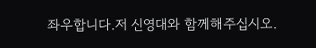좌우합니다.저 신영대와 함께해주십시오.